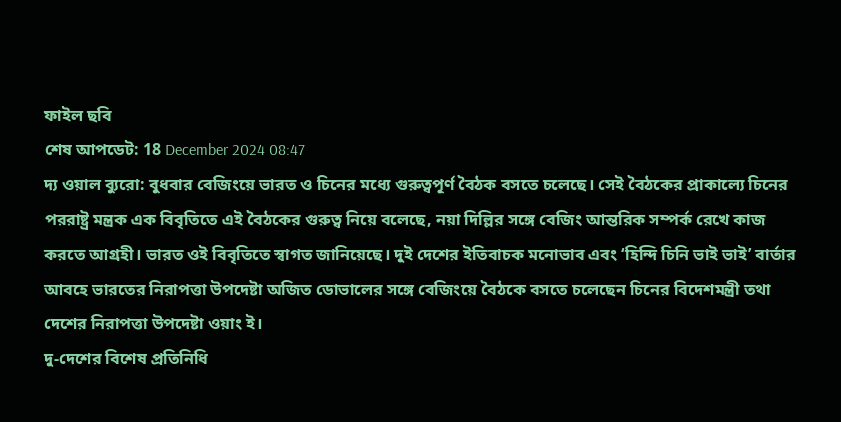ফাইল ছবি
শেষ আপডেট: 18 December 2024 08:47
দ্য ওয়াল ব্যুরো: বুধবার বেজিংয়ে ভারত ও চিনের মধ্যে গুরুত্বপূর্ণ বৈঠক বসতে চলেছে। সেই বৈঠকের প্রাকাল্যে চিনের পররাষ্ট্র মন্ত্রক এক বিবৃতিতে এই বৈঠকের গুরুত্ব নিয়ে বলেছে, নয়া দিল্লির সঙ্গে বেজিং আন্তরিক সম্পর্ক রেখে কাজ করতে আগ্রহী। ভারত ওই বিবৃতিতে স্বাগত জানিয়েছে। দুই দেশের ইতিবাচক মনোভাব এবং ‘হিন্দি চিনি ভাই ভাই’ বার্তার আবহে ভারতের নিরাপত্তা উপদেষ্টা অজিত ডোভালের সঙ্গে বেজিংয়ে বৈঠকে বসতে চলেছেন চিনের বিদেশমন্ত্রী তথা দেশের নিরাপত্তা উপদেষ্টা ওয়াং ই।
দু-দেশের বিশেষ প্রতিনিধি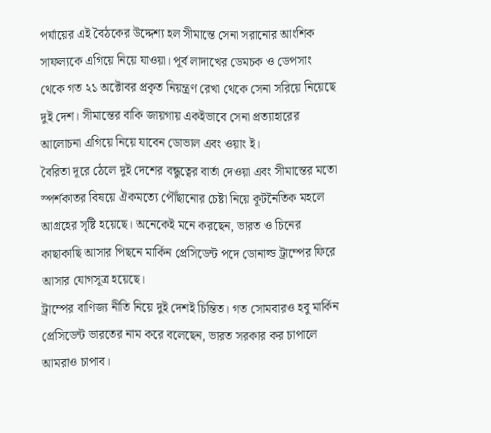পর্যায়ের এই বৈঠকের উদ্দেশ্য হল সীমান্তে সেনা সরানোর আংশিক সাফল্যকে এগিয়ে নিয়ে যাওয়া। পূর্ব লাদাখের ডেমচক ও ডেপসাং থেকে গত ২১ অক্টোবর প্রকৃত নিয়ন্ত্রণ রেখা থেকে সেনা সরিয়ে নিয়েছে দুই দেশ। সীমান্তের বাকি জায়গায় একইভাবে সেনা প্রত্যাহারের আলোচনা এগিয়ে নিয়ে যাবেন ডোভাল এবং ওয়াং ই।
বৈরিতা দূরে ঠেলে দুই দেশের বন্ধুত্বের বার্তা দেওয়া এবং সীমান্তের মতো স্পর্শকাতর বিষয়ে ঐকমত্যে পৌঁছানোর চেষ্টা নিয়ে কূটনৈতিক মহলে আগ্রহের সৃষ্টি হয়েছে। অনেকেই মনে করছেন, ভারত ও চিনের কাছাকাছি আসার পিছনে মার্কিন প্রেসিডেন্ট পদে ডোনাল্ড ট্রাম্পের ফিরে আসার যোগসূত্র হয়েছে।
ট্রাম্পের বাণিজ্য নীতি নিয়ে দুই দেশই চিন্তিত। গত সোমবারও হবু মার্কিন প্রেসিডেন্ট ভারতের নাম করে বলেছেন, ভারত সরকার কর চাপালে আমরাও চাপাব।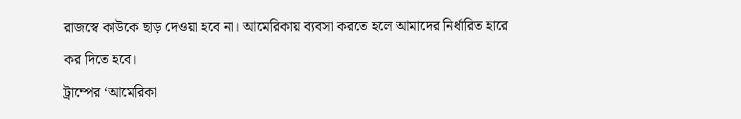রাজস্বে কাউকে ছাড় দেওয়া হবে না। আমেরিকায় ব্যবসা করতে হলে আমাদের নির্ধারিত হারে কর দিতে হবে।
ট্রাম্পের ‘আমেরিকা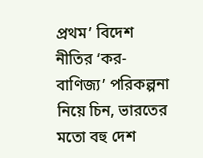প্রথম’ বিদেশ নীতির ‘কর-বাণিজ্য’ পরিকল্পনা নিয়ে চিন, ভারতের মতো বহু দেশ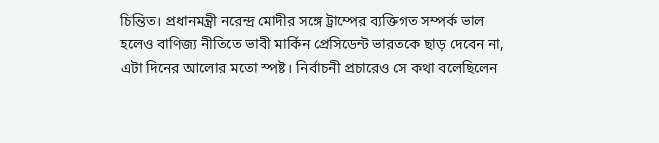চিন্তিত। প্রধানমন্ত্রী নরেন্দ্র মোদীর সঙ্গে ট্রাম্পের ব্যক্তিগত সম্পর্ক ভাল হলেও বাণিজ্য নীতিতে ভাবী মার্কিন প্রেসিডেন্ট ভারতকে ছাড় দেবেন না, এটা দিনের আলোর মতো স্পষ্ট। নির্বাচনী প্রচারেও সে কথা বলেছিলেন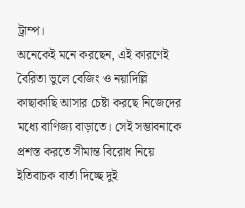ট্রাম্প।
অনেকেই মনে করছেন, এই কারণেই বৈরিতা ভুলে বেজিং ও নয়াদিল্লি কাছাকাছি আসার চেষ্টা করছে নিজেদের মধ্যে বাণিজ্য বাড়াতে। সেই সম্ভাবনাকে প্রশস্ত করতে সীমান্ত বিরোধ নিয়ে ইতিবাচক বার্তা দিচ্ছে দুই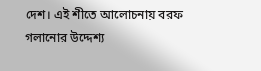দেশ। এই শীতে আলোচনায় বরফ গলানোর উদ্দেশ্য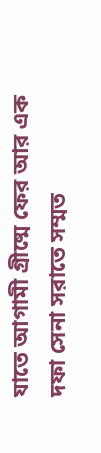যাতে আগামী গ্রীষ্মে ফের আর এক দফা সেনা সরাতে সম্মত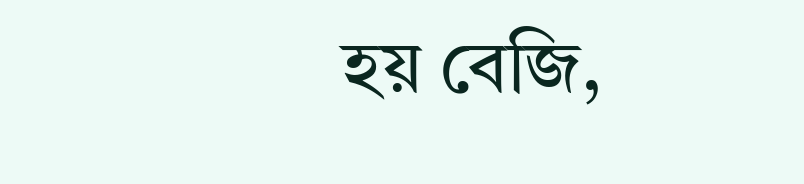হয় বেজি,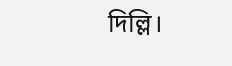দিল্লি।